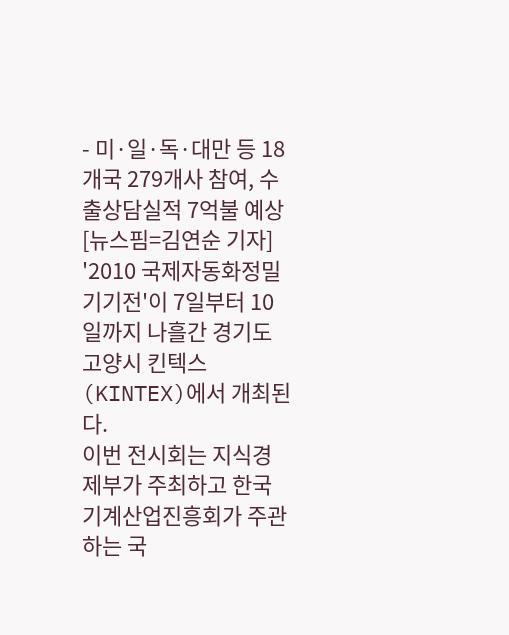- 미·일·독·대만 등 18개국 279개사 참여, 수출상담실적 7억불 예상
[뉴스핌=김연순 기자] '2010 국제자동화정밀기기전'이 7일부터 10일까지 나흘간 경기도 고양시 킨텍스(KINTEX)에서 개최된다.
이번 전시회는 지식경제부가 주최하고 한국기계산업진흥회가 주관하는 국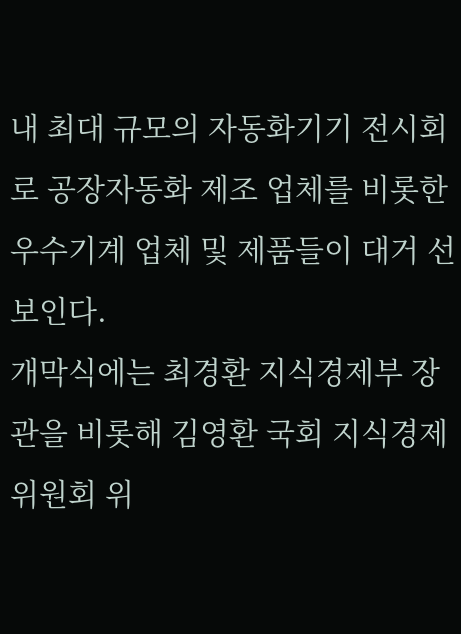내 최대 규모의 자동화기기 전시회로 공장자동화 제조 업체를 비롯한 우수기계 업체 및 제품들이 대거 선보인다.
개막식에는 최경환 지식경제부 장관을 비롯해 김영환 국회 지식경제위원회 위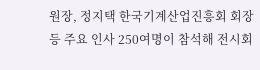원장, 정지택 한국기계산업진흥회 회장 등 주요 인사 250여명이 참석해 전시회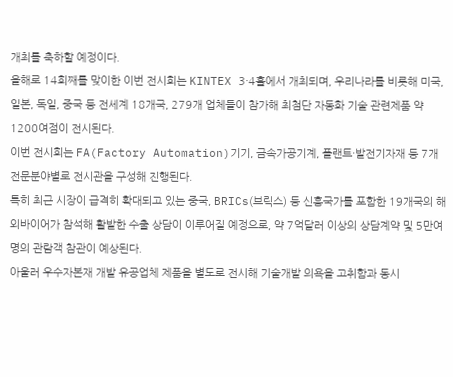개최를 축하할 예정이다.
올해로 14회째를 맞이한 이번 전시회는 KINTEX 3·4홀에서 개최되며, 우리나라를 비롯해 미국, 일본, 독일, 중국 등 전세계 18개국, 279개 업체들이 참가해 최첨단 자동화 기술 관련제품 약 1200여점이 전시된다.
이번 전시회는 FA(Factory Automation)기기, 금속가공기계, 플랜트·발전기자재 등 7개 전문분야별로 전시관을 구성해 진행된다.
특히 최근 시장이 급격히 확대되고 있는 중국, BRICs(브릭스) 등 신흥국가를 포함한 19개국의 해외바이어가 참석해 활발한 수출 상담이 이루어질 예정으로, 약 7억달러 이상의 상담계약 및 5만여명의 관람객 참관이 예상된다.
아울러 우수자본재 개발 유공업체 제품을 별도로 전시해 기술개발 의욕을 고취함과 동시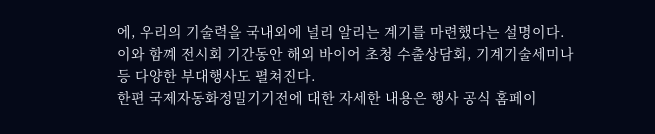에, 우리의 기술력을 국내외에 널리 알리는 계기를 마련했다는 설명이다.
이와 함꼐 전시회 기간동안 해외 바이어 초청 수출상담회, 기계기술세미나 등 다양한 부대행사도 펼쳐진다.
한편 국제자동화정밀기기전에 대한 자세한 내용은 행사 공식 홈페이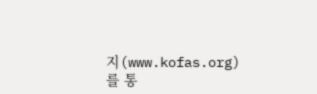지(www.kofas.org)를 통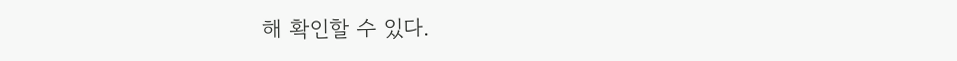해 확인할 수 있다.